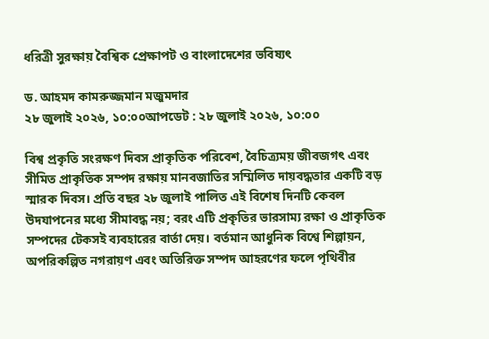ধরিত্রী সুরক্ষায় বৈশ্বিক প্রেক্ষাপট ও বাংলাদেশের ভবিষ্যৎ

ড. আহমদ কামরুজ্জমান মজুমদার
২৮ জুলাই ২০২৬, ১০:০০আপডেট : ২৮ জুলাই ২০২৬, ১০:০০

বিশ্ব প্রকৃতি সংরক্ষণ দিবস প্রাকৃতিক পরিবেশ, বৈচিত্র্যময় জীবজগৎ এবং সীমিত প্রাকৃতিক সম্পদ রক্ষায় মানবজাতির সম্মিলিত দায়বদ্ধতার একটি বড় স্মারক দিবস। প্রতি বছর ২৮ জুলাই পালিত এই বিশেষ দিনটি কেবল উদযাপনের মধ্যে সীমাবদ্ধ নয়; বরং এটি প্রকৃতির ভারসাম্য রক্ষা ও প্রাকৃতিক সম্পদের টেকসই ব্যবহারের বার্তা দেয়। বর্তমান আধুনিক বিশ্বে শিল্পায়ন, অপরিকল্পিত নগরায়ণ এবং অতিরিক্ত সম্পদ আহরণের ফলে পৃথিবীর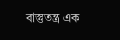বাস্তুতন্ত্র এক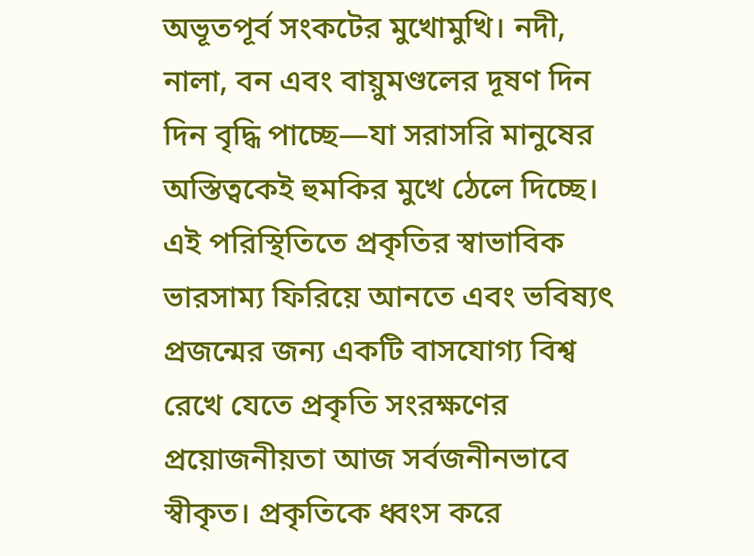অভূতপূর্ব সংকটের মুখোমুখি। নদী, নালা, বন এবং বায়ুমণ্ডলের দূষণ দিন দিন বৃদ্ধি পাচ্ছে—যা সরাসরি মানুষের অস্তিত্বকেই হুমকির মুখে ঠেলে দিচ্ছে। এই পরিস্থিতিতে প্রকৃতির স্বাভাবিক ভারসাম্য ফিরিয়ে আনতে এবং ভবিষ্যৎ প্রজন্মের জন্য একটি বাসযোগ্য বিশ্ব রেখে যেতে প্রকৃতি সংরক্ষণের প্রয়োজনীয়তা আজ সর্বজনীনভাবে স্বীকৃত। প্রকৃতিকে ধ্বংস করে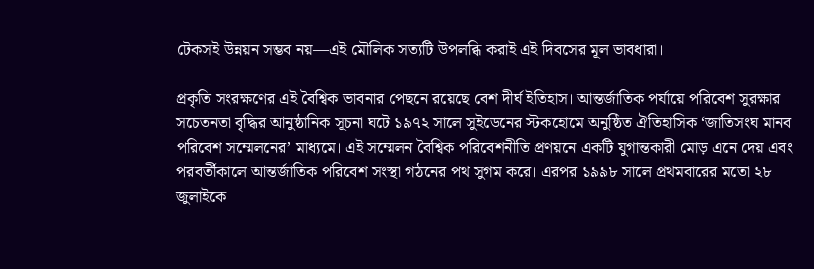টেকসই উন্নয়ন সম্ভব নয়—এই মৌলিক সত্যটি উপলব্ধি করাই এই দিবসের মূল ভাবধারা।

প্রকৃতি সংরক্ষণের এই বৈশ্বিক ভাবনার পেছনে রয়েছে বেশ দীর্ঘ ইতিহাস। আন্তর্জাতিক পর্যায়ে পরিবেশ সুরক্ষার সচেতনতা বৃদ্ধির আনুষ্ঠানিক সূচনা ঘটে ১৯৭২ সালে সুইডেনের স্টকহোমে অনুষ্ঠিত ঐতিহাসিক ‘জাতিসংঘ মানব পরিবেশ সম্মেলনের’ মাধ্যমে। এই সম্মেলন বৈশ্বিক পরিবেশনীতি প্রণয়নে একটি যুগান্তকারী মোড় এনে দেয় এবং পরবর্তীকালে আন্তর্জাতিক পরিবেশ সংস্থা গঠনের পথ সুগম করে। এরপর ১৯৯৮ সালে প্রথমবারের মতো ২৮ জুলাইকে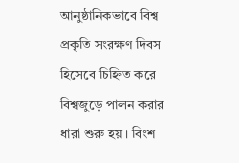আনুষ্ঠানিকভাবে বিশ্ব প্রকৃতি সংরক্ষণ দিবস হিসেবে চিহ্নিত করে বিশ্বজুড়ে পালন করার ধারা শুরু হয়। বিংশ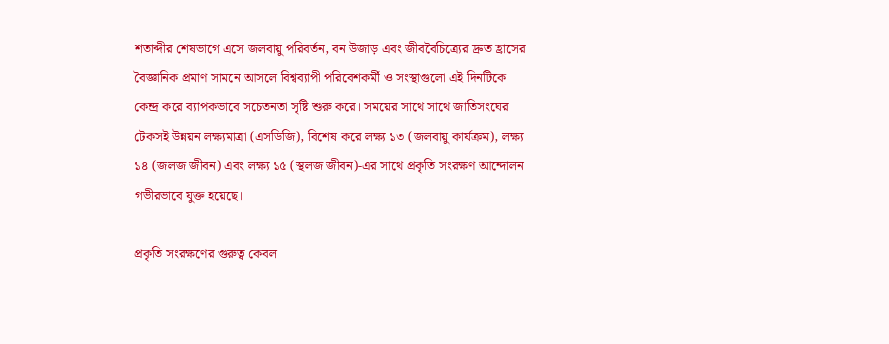শতাব্দীর শেষভাগে এসে জলবায়ু পরিবর্তন, বন উজাড় এবং জীববৈচিত্র্যের দ্রুত হ্রাসের বৈজ্ঞানিক প্রমাণ সামনে আসলে বিশ্বব্যাপী পরিবেশকর্মী ও সংস্থাগুলো এই দিনটিকে কেন্দ্র করে ব্যাপকভাবে সচেতনতা সৃষ্টি শুরু করে। সময়ের সাথে সাথে জাতিসংঘের টেকসই উন্নয়ন লক্ষ্যমাত্রা (এসডিজি), বিশেষ করে লক্ষ্য ১৩ (জলবায়ু কার্যক্রম), লক্ষ্য ১৪ (জলজ জীবন) এবং লক্ষ্য ১৫ (স্থলজ জীবন)-এর সাথে প্রকৃতি সংরক্ষণ আন্দোলন গভীরভাবে যুক্ত হয়েছে।

প্রকৃতি সংরক্ষণের গুরুত্ব কেবল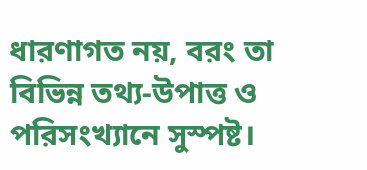ধারণাগত নয়, বরং তা বিভিন্ন তথ্য-উপাত্ত ও পরিসংখ্যানে সুস্পষ্ট।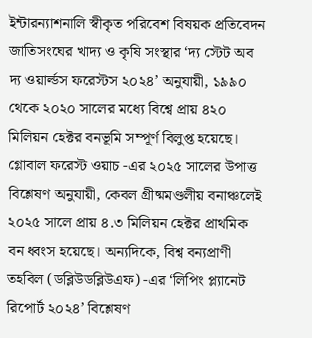ইন্টারন্যাশনালি স্বীকৃত পরিবেশ বিষয়ক প্রতিবেদন জাতিসংঘের খাদ্য ও কৃষি সংস্থার ‘দ্য স্টেট অব দ্য ওয়ার্ল্ডস ফরেস্টস ২০২৪’ অনুযায়ী, ১৯৯০ থেকে ২০২০ সালের মধ্যে বিশ্বে প্রায় ৪২০ মিলিয়ন হেক্টর বনভূমি সম্পূর্ণ বিলুপ্ত হয়েছে। গ্লোবাল ফরেস্ট ওয়াচ -এর ২০২৫ সালের উপাত্ত বিশ্লেষণ অনুযায়ী, কেবল গ্রীষ্মমণ্ডলীয় বনাঞ্চলেই ২০২৫ সালে প্রায় ৪.৩ মিলিয়ন হেক্টর প্রাথমিক বন ধ্বংস হয়েছে। অন্যদিকে, বিশ্ব বন্যপ্রাণী তহবিল (ডব্লিউডব্লিউএফ) -এর ‘লিপিং প্ল্যানেট রিপোর্ট ২০২৪’ বিশ্লেষণ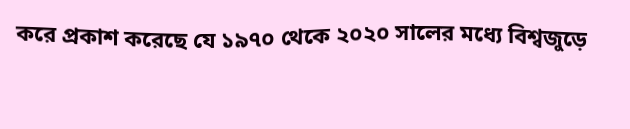করে প্রকাশ করেছে যে ১৯৭০ থেকে ২০২০ সালের মধ্যে বিশ্বজুড়ে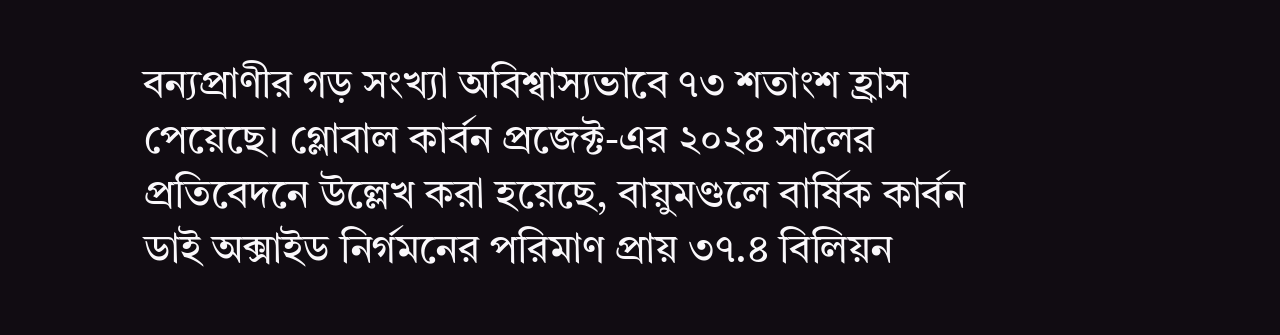বন্যপ্রাণীর গড় সংখ্যা অবিশ্বাস্যভাবে ৭৩ শতাংশ হ্রাস পেয়েছে। গ্লোবাল কার্বন প্রজেক্ট-এর ২০২৪ সালের প্রতিবেদনে উল্লেখ করা হয়েছে, বায়ুমণ্ডলে বার্ষিক কার্বন ডাই অক্সাইড নির্গমনের পরিমাণ প্রায় ৩৭.৪ বিলিয়ন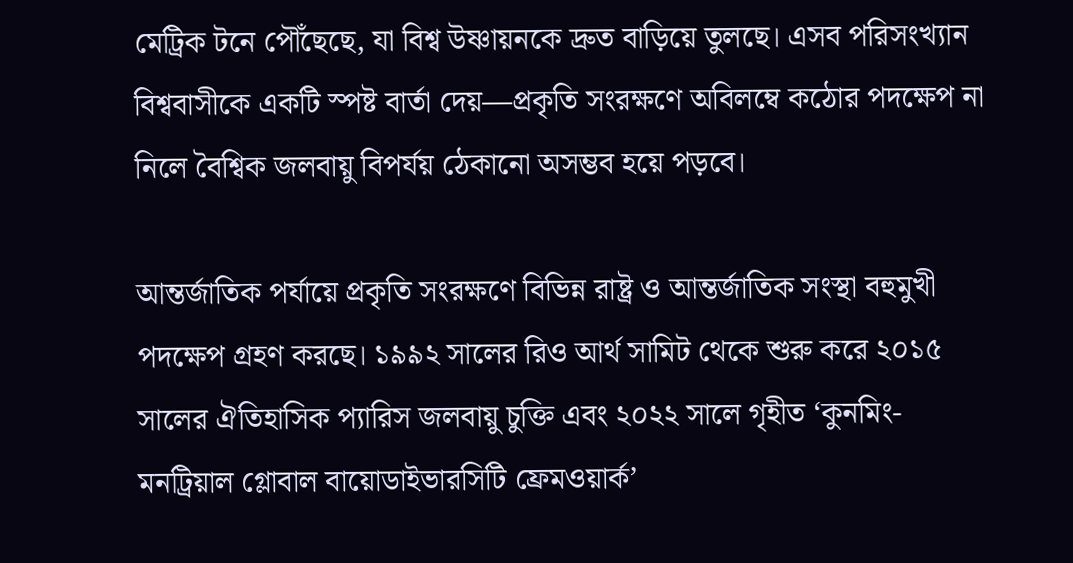মেট্রিক টনে পৌঁছেছে, যা বিশ্ব উষ্ণায়নকে দ্রুত বাড়িয়ে তুলছে। এসব পরিসংখ্যান বিশ্ববাসীকে একটি স্পষ্ট বার্তা দেয়—প্রকৃতি সংরক্ষণে অবিলম্বে কঠোর পদক্ষেপ না নিলে বৈশ্বিক জলবায়ু বিপর্যয় ঠেকানো অসম্ভব হয়ে পড়বে।

আন্তর্জাতিক পর্যায়ে প্রকৃতি সংরক্ষণে বিভিন্ন রাষ্ট্র ও আন্তর্জাতিক সংস্থা বহুমুখী পদক্ষেপ গ্রহণ করছে। ১৯৯২ সালের রিও আর্থ সামিট থেকে শুরু করে ২০১৫ সালের ঐতিহাসিক প্যারিস জলবায়ু চুক্তি এবং ২০২২ সালে গৃহীত ‘কুনমিং-মনট্রিয়াল গ্লোবাল বায়োডাইভারসিটি ফ্রেমওয়ার্ক’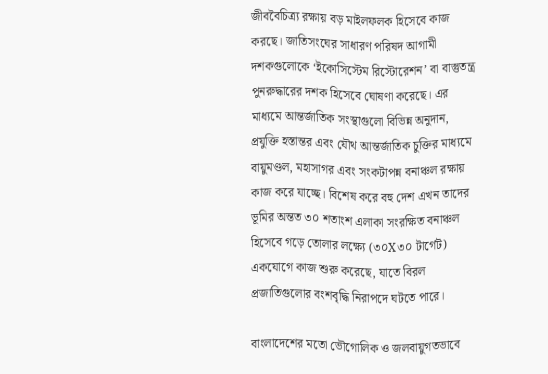জীববৈচিত্র্য রক্ষায় বড় মাইলফলক হিসেবে কাজ করছে। জাতিসংঘের সাধারণ পরিষদ আগামী দশকগুলোকে ‘ইকোসিস্টেম রিস্টোরেশন’ বা বাস্তুতন্ত্র পুনরুদ্ধারের দশক হিসেবে ঘোষণা করেছে। এর মাধ্যমে আন্তর্জাতিক সংস্থাগুলো বিভিন্ন অনুদান, প্রযুক্তি হস্তান্তর এবং যৌথ আন্তর্জাতিক চুক্তির মাধ্যমে বায়ুমণ্ডল, মহাসাগর এবং সংকটাপন্ন বনাঞ্চল রক্ষায় কাজ করে যাচ্ছে। বিশেষ করে বহু দেশ এখন তাদের ভূমির অন্তত ৩০ শতাংশ এলাকা সংরক্ষিত বনাঞ্চল হিসেবে গড়ে তোলার লক্ষ্যে (৩০X৩০ টার্গেট) একযোগে কাজ শুরু করেছে, যাতে বিরল প্রজাতিগুলোর বংশবৃদ্ধি নিরাপদে ঘটতে পারে।

বাংলাদেশের মতো ভৌগোলিক ও জলবায়ুগতভাবে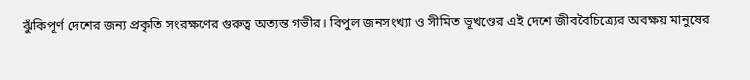ঝুঁকিপূর্ণ দেশের জন্য প্রকৃতি সংরক্ষণের গুরুত্ব অত্যন্ত গভীর। বিপুল জনসংখ্যা ও সীমিত ভূখণ্ডের এই দেশে জীববৈচিত্র্যের অবক্ষয় মানুষের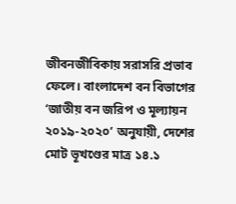জীবনজীবিকায় সরাসরি প্রভাব ফেলে। বাংলাদেশ বন বিভাগের ‘জাতীয় বন জরিপ ও মূল্যায়ন ২০১৯-২০২০’ অনুযায়ী, দেশের মোট ভূখণ্ডের মাত্র ১৪.১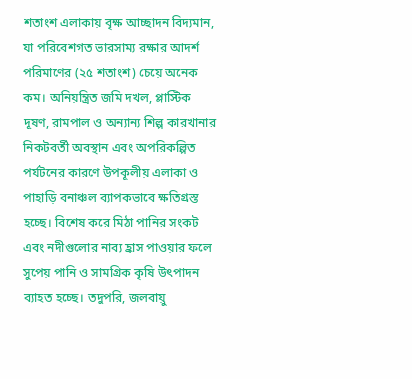শতাংশ এলাকায় বৃক্ষ আচ্ছাদন বিদ্যমান, যা পরিবেশগত ভারসাম্য রক্ষার আদর্শ পরিমাণের (২৫ শতাংশ) চেয়ে অনেক কম। অনিয়ন্ত্রিত জমি দখল, প্লাস্টিক দূষণ, রামপাল ও অন্যান্য শিল্প কারখানার নিকটবর্তী অবস্থান এবং অপরিকল্পিত পর্যটনের কারণে উপকূলীয় এলাকা ও পাহাড়ি বনাঞ্চল ব্যাপকভাবে ক্ষতিগ্রস্ত হচ্ছে। বিশেষ করে মিঠা পানির সংকট এবং নদীগুলোর নাব্য হ্রাস পাওয়ার ফলে সুপেয় পানি ও সামগ্রিক কৃষি উৎপাদন ব্যাহত হচ্ছে। তদুপরি, জলবায়ু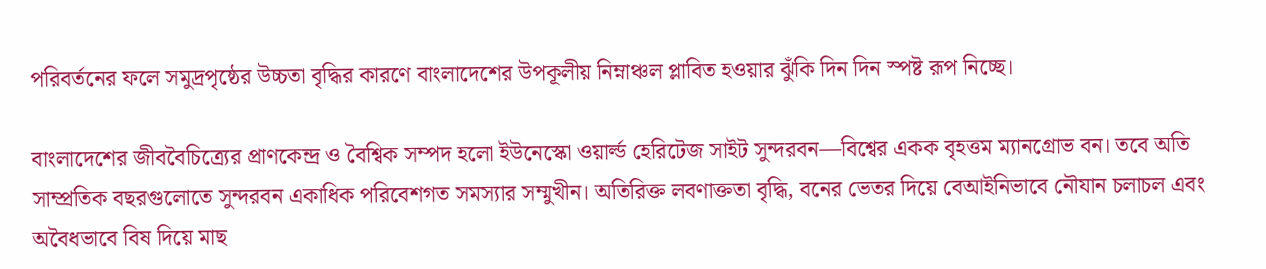পরিবর্তনের ফলে সমুদ্রপৃষ্ঠের উচ্চতা বৃদ্ধির কারণে বাংলাদেশের উপকূলীয় নিম্নাঞ্চল প্লাবিত হওয়ার ঝুঁকি দিন দিন স্পষ্ট রূপ নিচ্ছে।

বাংলাদেশের জীববৈচিত্র্যের প্রাণকেন্দ্র ও বৈশ্বিক সম্পদ হলো ইউনেস্কো ওয়ার্ল্ড হেরিটেজ সাইট সুন্দরবন—বিশ্বের একক বৃহত্তম ম্যানগ্রোভ বন। তবে অতি সাম্প্রতিক বছরগুলোতে সুন্দরবন একাধিক পরিবেশগত সমস্যার সম্মুখীন। অতিরিক্ত লবণাক্ততা বৃদ্ধি, বনের ভেতর দিয়ে বেআইনিভাবে নৌযান চলাচল এবং অবৈধভাবে বিষ দিয়ে মাছ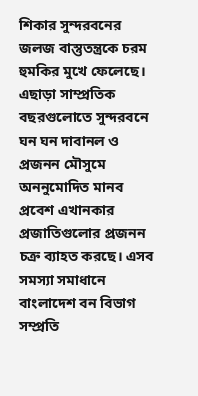শিকার সুন্দরবনের জলজ বাস্তুতন্ত্রকে চরম হুমকির মুখে ফেলেছে। এছাড়া সাম্প্রতিক বছরগুলোতে সুন্দরবনে ঘন ঘন দাবানল ও প্রজনন মৌসুমে অননুমোদিত মানব প্রবেশ এখানকার প্রজাতিগুলোর প্রজনন চক্র ব্যাহত করছে। এসব সমস্যা সমাধানে বাংলাদেশ বন বিভাগ সম্প্রতি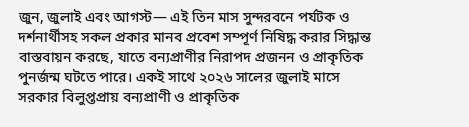জুন, জুলাই এবং আগস্ট— এই তিন মাস সুন্দরবনে পর্যটক ও দর্শনার্থীসহ সকল প্রকার মানব প্রবেশ সম্পূর্ণ নিষিদ্ধ করার সিদ্ধান্ত বাস্তবায়ন করছে, যাতে বন্যপ্রাণীর নিরাপদ প্রজনন ও প্রাকৃতিক পুনর্জন্ম ঘটতে পারে। একই সাথে ২০২৬ সালের জুলাই মাসে সরকার বিলুপ্তপ্রায় বন্যপ্রাণী ও প্রাকৃতিক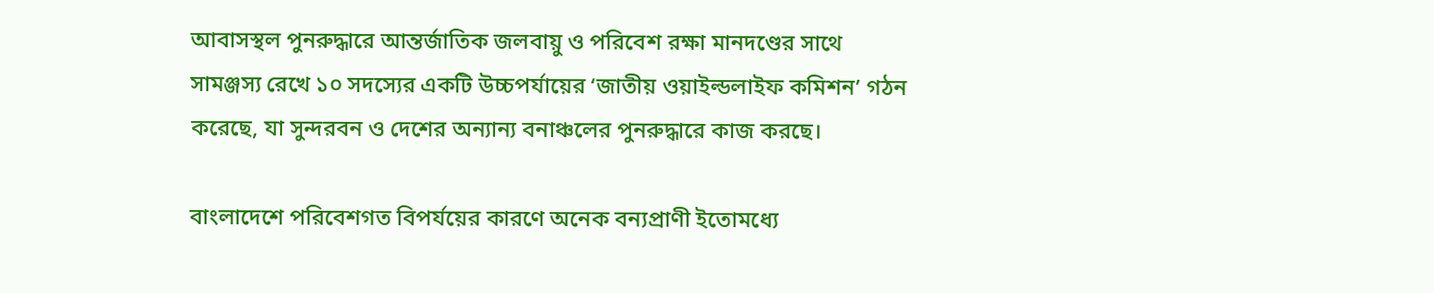আবাসস্থল পুনরুদ্ধারে আন্তর্জাতিক জলবায়ু ও পরিবেশ রক্ষা মানদণ্ডের সাথে সামঞ্জস্য রেখে ১০ সদস্যের একটি উচ্চপর্যায়ের ‘জাতীয় ওয়াইল্ডলাইফ কমিশন’ গঠন করেছে, যা সুন্দরবন ও দেশের অন্যান্য বনাঞ্চলের পুনরুদ্ধারে কাজ করছে।

বাংলাদেশে পরিবেশগত বিপর্যয়ের কারণে অনেক বন্যপ্রাণী ইতোমধ্যে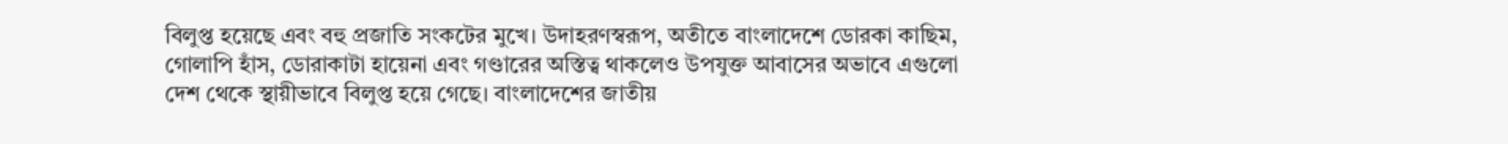বিলুপ্ত হয়েছে এবং বহু প্রজাতি সংকটের মুখে। উদাহরণস্বরূপ, অতীতে বাংলাদেশে ডোরকা কাছিম, গোলাপি হাঁস, ডোরাকাটা হায়েনা এবং গণ্ডারের অস্তিত্ব থাকলেও উপযুক্ত আবাসের অভাবে এগুলো দেশ থেকে স্থায়ীভাবে বিলুপ্ত হয়ে গেছে। বাংলাদেশের জাতীয়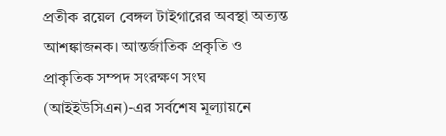প্রতীক রয়েল বেঙ্গল টাইগারের অবস্থা অত্যন্ত আশঙ্কাজনক। আন্তর্জাতিক প্রকৃতি ও প্রাকৃতিক সম্পদ সংরক্ষণ সংঘ (আইইউসিএন)-এর সর্বশেষ মূল্যায়নে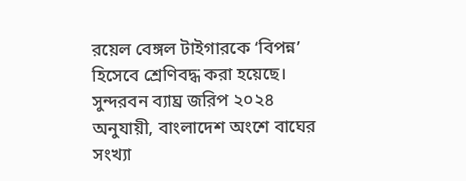রয়েল বেঙ্গল টাইগারকে ‘বিপন্ন’ হিসেবে শ্রেণিবদ্ধ করা হয়েছে। সুন্দরবন ব্যাঘ্র জরিপ ২০২৪ অনুযায়ী, বাংলাদেশ অংশে বাঘের সংখ্যা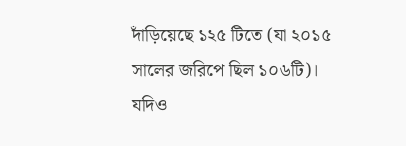দাঁড়িয়েছে ১২৫ টিতে (যা ২০১৫ সালের জরিপে ছিল ১০৬টি)। যদিও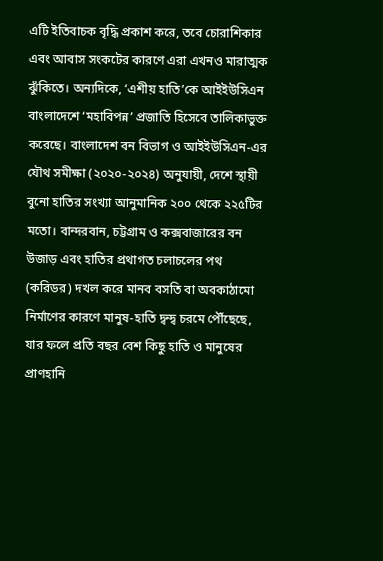এটি ইতিবাচক বৃদ্ধি প্রকাশ করে, তবে চোরাশিকার এবং আবাস সংকটের কারণে এরা এখনও মারাত্মক ঝুঁকিতে। অন্যদিকে, ‘এশীয় হাতি’কে আইইউসিএন বাংলাদেশে ‘মহাবিপন্ন’ প্রজাতি হিসেবে তালিকাভুক্ত করেছে। বাংলাদেশ বন বিভাগ ও আইইউসিএন-এর যৌথ সমীক্ষা (২০২০-২০২৪) অনুযায়ী, দেশে স্থায়ী বুনো হাতির সংখ্যা আনুমানিক ২০০ থেকে ২২৫টির মতো। বান্দরবান, চট্টগ্রাম ও কক্সবাজারের বন উজাড় এবং হাতির প্রথাগত চলাচলের পথ (করিডর) দখল করে মানব বসতি বা অবকাঠামো নির্মাণের কারণে মানুষ-হাতি দ্বন্দ্ব চরমে পৌঁছেছে, যার ফলে প্রতি বছর বেশ কিছু হাতি ও মানুষের প্রাণহানি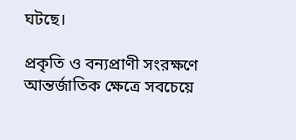ঘটছে।

প্রকৃতি ও বন্যপ্রাণী সংরক্ষণে আন্তর্জাতিক ক্ষেত্রে সবচেয়ে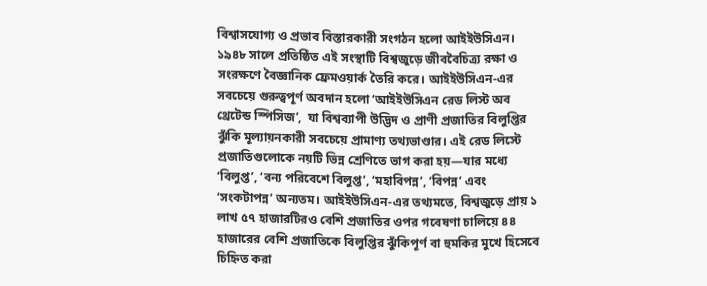বিশ্বাসযোগ্য ও প্রভাব বিস্তারকারী সংগঠন হলো আইইউসিএন। ১৯৪৮ সালে প্রতিষ্ঠিত এই সংস্থাটি বিশ্বজুড়ে জীববৈচিত্র্য রক্ষা ও সংরক্ষণে বৈজ্ঞানিক ফ্রেমওয়ার্ক তৈরি করে। আইইউসিএন-এর সবচেয়ে গুরুত্বপূর্ণ অবদান হলো ‘আইইউসিএন রেড লিস্ট অব থ্রেটেন্ড স্পিসিজ’,  যা বিশ্বব্যাপী উদ্ভিদ ও প্রাণী প্রজাতির বিলুপ্তির ঝুঁকি মূল্যায়নকারী সবচেয়ে প্রামাণ্য তথ্যভাণ্ডার। এই রেড লিস্টে প্রজাতিগুলোকে নয়টি ভিন্ন শ্রেণিতে ভাগ করা হয়—যার মধ্যে ‘বিলুপ্ত’, ‘বন্য পরিবেশে বিলুপ্ত’, ‘মহাবিপন্ন’, ‘বিপন্ন’ এবং ‘সংকটাপন্ন’ অন্যতম। আইইউসিএন-এর তথ্যমতে, বিশ্বজুড়ে প্রায় ১ লাখ ৫৭ হাজারটিরও বেশি প্রজাতির ওপর গবেষণা চালিয়ে ৪৪ হাজারের বেশি প্রজাতিকে বিলুপ্তির ঝুঁকিপূর্ণ বা হুমকির মুখে হিসেবে চিহ্নিত করা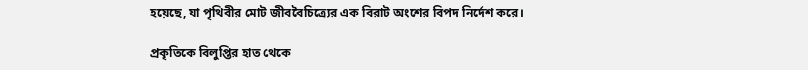হয়েছে, যা পৃথিবীর মোট জীববৈচিত্র্যের এক বিরাট অংশের বিপদ নির্দেশ করে।

প্রকৃতিকে বিলুপ্তির হাত থেকে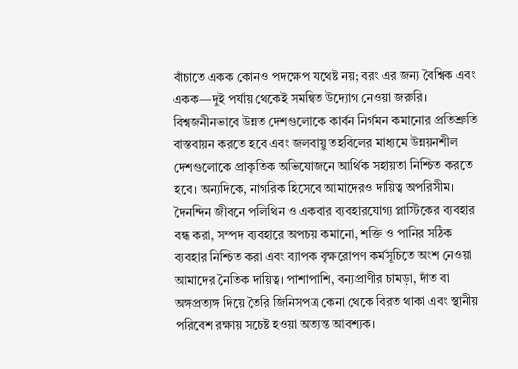বাঁচাতে একক কোনও পদক্ষেপ যথেষ্ট নয়; বরং এর জন্য বৈশ্বিক এবং একক—দুই পর্যায় থেকেই সমন্বিত উদ্যোগ নেওয়া জরুরি। বিশ্বজনীনভাবে উন্নত দেশগুলোকে কার্বন নির্গমন কমানোর প্রতিশ্রুতি বাস্তবায়ন করতে হবে এবং জলবায়ু তহবিলের মাধ্যমে উন্নয়নশীল দেশগুলোকে প্রাকৃতিক অভিযোজনে আর্থিক সহায়তা নিশ্চিত করতে হবে। অন্যদিকে, নাগরিক হিসেবে আমাদেরও দায়িত্ব অপরিসীম। দৈনন্দিন জীবনে পলিথিন ও একবার ব্যবহারযোগ্য প্লাস্টিকের ব্যবহার বন্ধ করা, সম্পদ ব্যবহারে অপচয় কমানো, শক্তি ও পানির সঠিক ব্যবহার নিশ্চিত করা এবং ব্যাপক বৃক্ষরোপণ কর্মসূচিতে অংশ নেওয়া আমাদের নৈতিক দায়িত্ব। পাশাপাশি, বন্যপ্রাণীর চামড়া, দাঁত বা অঙ্গপ্রত্যঙ্গ দিয়ে তৈরি জিনিসপত্র কেনা থেকে বিরত থাকা এবং স্থানীয় পরিবেশ রক্ষায় সচেষ্ট হওয়া অত্যন্ত আবশ্যক।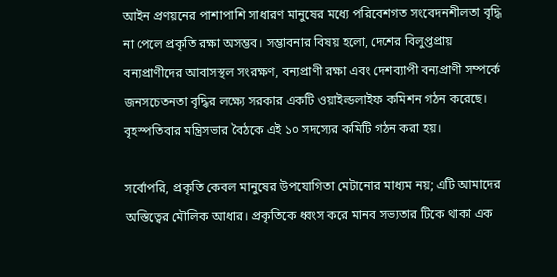আইন প্রণয়নের পাশাপাশি সাধারণ মানুষের মধ্যে পরিবেশগত সংবেদনশীলতা বৃদ্ধি না পেলে প্রকৃতি রক্ষা অসম্ভব। সম্ভাবনার বিষয় হলো, দেশের বিলুপ্তপ্রায় বন্যপ্রাণীদের আবাসস্থল সংরক্ষণ, বন্যপ্রাণী রক্ষা এবং দেশব্যাপী বন্যপ্রাণী সম্পর্কে জনসচেতনতা বৃদ্ধির লক্ষ্যে সরকার একটি ওয়াইল্ডলাইফ কমিশন গঠন করেছে। বৃহস্পতিবার মন্ত্রিসভার বৈঠকে এই ১০ সদস্যের কমিটি গঠন করা হয়।

সর্বোপরি, প্রকৃতি কেবল মানুষের উপযোগিতা মেটানোর মাধ্যম নয়; এটি আমাদের অস্তিত্বের মৌলিক আধার। প্রকৃতিকে ধ্বংস করে মানব সভ্যতার টিকে থাকা এক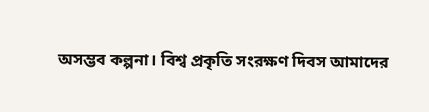অসম্ভব কল্পনা। বিশ্ব প্রকৃতি সংরক্ষণ দিবস আমাদের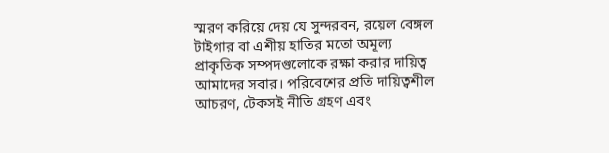স্মরণ করিয়ে দেয় যে সুন্দরবন, রয়েল বেঙ্গল টাইগার বা এশীয় হাতির মতো অমূল্য প্রাকৃতিক সম্পদগুলোকে রক্ষা করার দায়িত্ব আমাদের সবার। পরিবেশের প্রতি দায়িত্বশীল আচরণ, টেকসই নীতি গ্রহণ এবং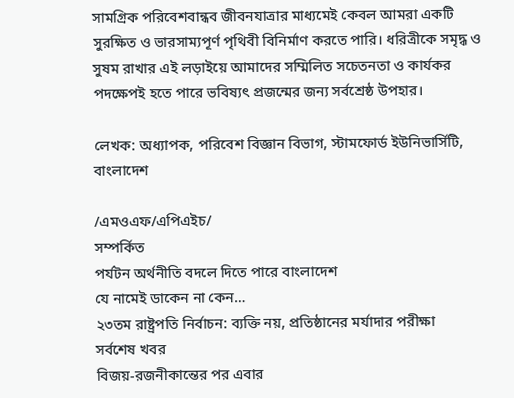সামগ্রিক পরিবেশবান্ধব জীবনযাত্রার মাধ্যমেই কেবল আমরা একটি সুরক্ষিত ও ভারসাম্যপূর্ণ পৃথিবী বিনির্মাণ করতে পারি। ধরিত্রীকে সমৃদ্ধ ও সুষম রাখার এই লড়াইয়ে আমাদের সম্মিলিত সচেতনতা ও কার্যকর পদক্ষেপই হতে পারে ভবিষ্যৎ প্রজন্মের জন্য সর্বশ্রেষ্ঠ উপহার।

লেখক: অধ্যাপক, পরিবেশ বিজ্ঞান বিভাগ, স্টামফোর্ড ইউনিভার্সিটি, বাংলাদেশ

/এমওএফ/এপিএইচ/
সম্পর্কিত
পর্যটন অর্থনীতি বদলে দিতে পারে বাংলাদেশ
যে নামেই ডাকেন না কেন…
২৩তম রাষ্ট্রপতি নির্বাচন: ব্যক্তি নয়, প্রতিষ্ঠানের মর্যাদার পরীক্ষা
সর্বশেষ খবর
বিজয়-রজনীকান্তের পর এবার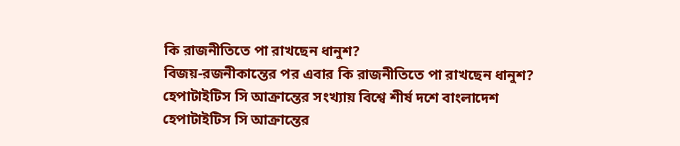কি রাজনীতিতে পা রাখছেন ধানুশ?
বিজয়-রজনীকান্তের পর এবার কি রাজনীতিতে পা রাখছেন ধানুশ?
হেপাটাইটিস সি আক্রান্তের সংখ্যায় বিশ্বে শীর্ষ দশে বাংলাদেশ
হেপাটাইটিস সি আক্রান্তের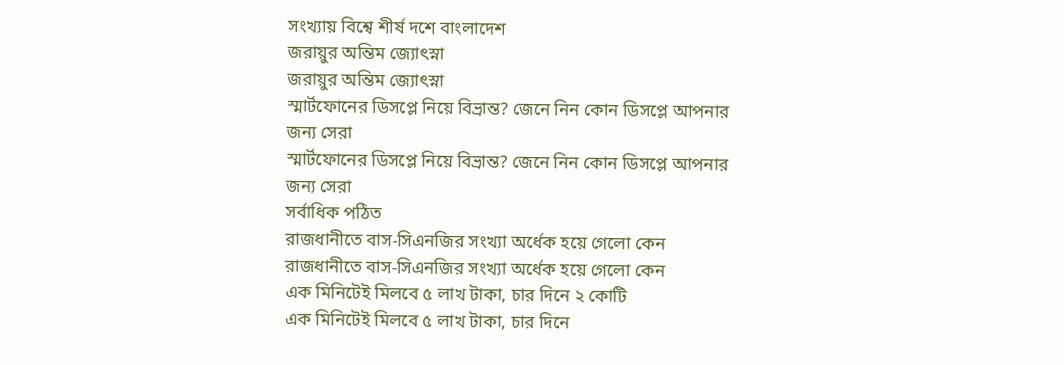সংখ্যায় বিশ্বে শীর্ষ দশে বাংলাদেশ
জরায়ুর অন্তিম জ্যোৎস্না
জরায়ুর অন্তিম জ্যোৎস্না
স্মার্টফোনের ডিসপ্লে নিয়ে বিভ্রান্ত? জেনে নিন কোন ডিসপ্লে আপনার জন্য সেরা
স্মার্টফোনের ডিসপ্লে নিয়ে বিভ্রান্ত? জেনে নিন কোন ডিসপ্লে আপনার জন্য সেরা
সর্বাধিক পঠিত
রাজধানীতে বাস-সিএনজির সংখ্যা অর্ধেক হয়ে গেলো কেন
রাজধানীতে বাস-সিএনজির সংখ্যা অর্ধেক হয়ে গেলো কেন
এক মিনিটেই মিলবে ৫ লাখ টাকা, চার দিনে ২ কোটি
এক মিনিটেই মিলবে ৫ লাখ টাকা, চার দিনে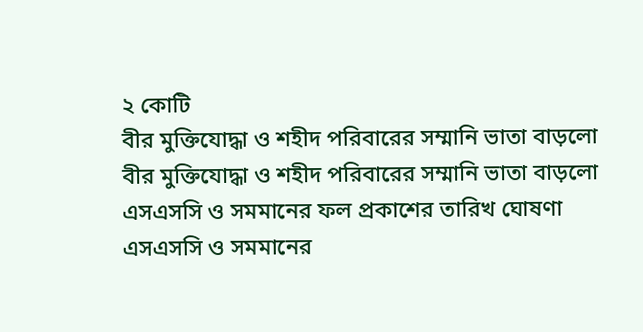২ কোটি
বীর মুক্তিযোদ্ধা ও শহীদ পরিবারের সম্মানি ভাতা বাড়লো
বীর মুক্তিযোদ্ধা ও শহীদ পরিবারের সম্মানি ভাতা বাড়লো
এসএসসি ও সমমানের ফল প্রকাশের তারিখ ঘোষণা
এসএসসি ও সমমানের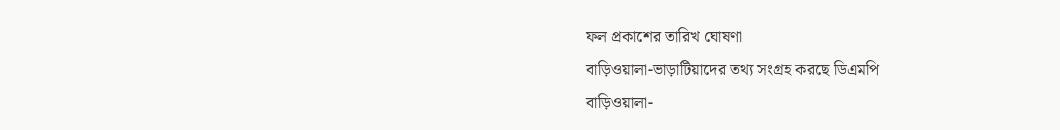ফল প্রকাশের তারিখ ঘোষণা
বাড়িওয়ালা-ভাড়াটিয়াদের তথ্য সংগ্রহ করছে ডিএমপি
বাড়িওয়ালা-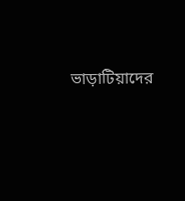ভাড়াটিয়াদের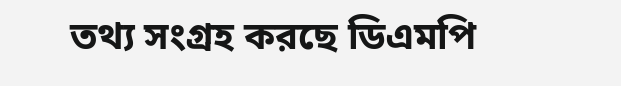তথ্য সংগ্রহ করছে ডিএমপি